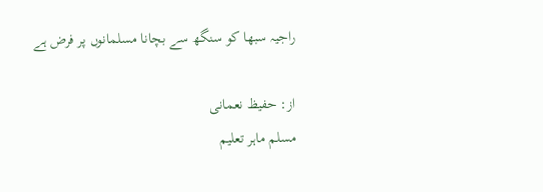راجیہ سبھا کو سنگھ سے بچانا مسلمانوں پر فرض ہے

از: حفیظ نعمانی
مسلم ماہر تعلیم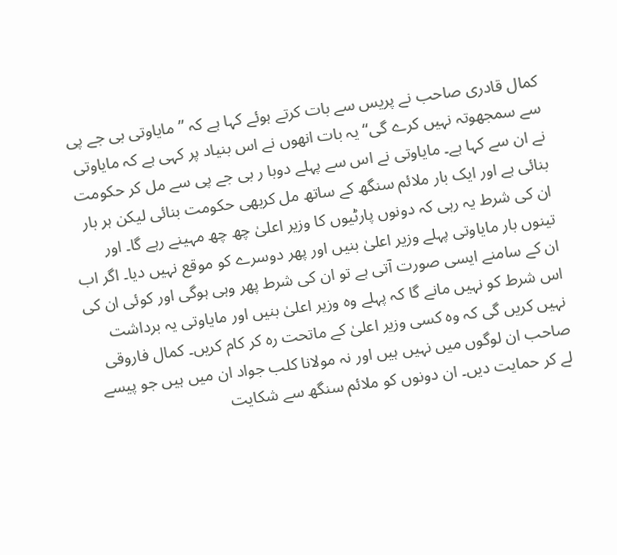کمال قادری صاحب نے پریس سے بات کرتے ہوئے کہا ہے کہ ’’مایاوتی بی جے پی سے سمجھوتہ نہیں کرے گی‘‘ یہ بات انھوں نے اس بنیاد پر کہی ہے کہ مایاوتی نے ان سے کہا ہے۔ مایاوتی نے اس سے پہلے دوبا ر بی جے پی سے مل کر حکومت بنائی ہے اور ایک بار ملائم سنگھ کے ساتھ مل کربھی حکومت بنائی لیکن ہر بار ان کی شرط یہ رہی کہ دونوں پارٹیوں کا وزیر اعلیٰ چھ چھ مہینے رہے گا۔ اور تینوں بار مایاوتی پہلے وزیر اعلیٰ بنیں اور پھر دوسرے کو موقع نہیں دیا۔ اگر اب ان کے سامنے ایسی صورت آتی ہے تو ان کی شرط پھر وہی ہوگی اور کوئی ان کی اس شرط کو نہیں مانے گا کہ پہلے وہ وزیر اعلیٰ بنیں اور مایاوتی یہ برداشت نہیں کریں گی کہ وہ کسی وزیر اعلیٰ کے ماتحت رہ کر کام کریں۔ کمال فاروقی صاحب ان لوگوں میں نہیں ہیں اور نہ مولانا کلب جواد ان میں ہیں جو پیسے لے کر حمایت دیں۔ ان دونوں کو ملائم سنگھ سے شکایت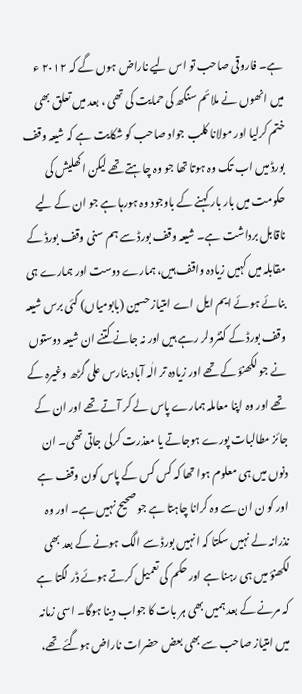ہے۔ فاروقی صاحب تو اس لیے ناراض ہوں گے کہ ۲۰۱۲ ء میں انھوں نے ملائم سنگھ کی حمایت کی تھی ، بعد میں تعلق بھی ختم کرلیا اور مولانا کلب جواد صاحب کو شکایت ہے کہ شیعہ وقف بورڈ میں اب تک وہ ہوتا تھا جو وہ چاہتے تھے لیکن اکھلیش کی حکومت میں بار بار کہنے کے باوجود وہ ہورہا ہے جو ان کے لیے ناقابل برداشت ہے۔ شیعہ وقف بورڈ سے ہم سنی وقف بورڈ کے مقابلہ میں کہیں زیادہ واقف ہیں، ہمارے دوست اور ہمارے ہی بنائے ہوئے ایم ایل اے امتیاز حسین (بابومیاں) کئی برس شیعہ وقف بورڈ کے کنٹرولر رہے ہیں اور نہ جانے کتنے ان شیعہ دوستوں نے جو لکھنؤ کے تھے اور زیادہ تر الٰہ آباد بنارس علی گڑھ وغیرہ کے تھے اور وہ اپنا معاملہ ہمارے پاس لے کر آتے تھے اور ان کے جائز مطالبات پورے ہوجاتے یا معذرت کرلی جاتی تھی۔ ان دنوں میں ہی معلوم ہوا تھا کہ کس کس کے پاس کون وقف ہے اور کو ن ان سے وہ کرانا چاہتا ہے جو صحیح نہیں ہے۔ اور وہ نذرانہ لے نہیں سکتا کہ انہیں بورڈ سے الگ ہونے کے بعد بھی لکھنؤ میں ہی رہنا ہے اور حکم کی تعمیل کرتے ہوئے ڈر لگتا ہے کہ مرنے کے بعد ہمیں بھی ہر بات کا جواب دینا ہوگا۔ اسی زمانہ میں امتیاز صاحب سے بھی بعض حضرات ناراض ہوگئے تھے،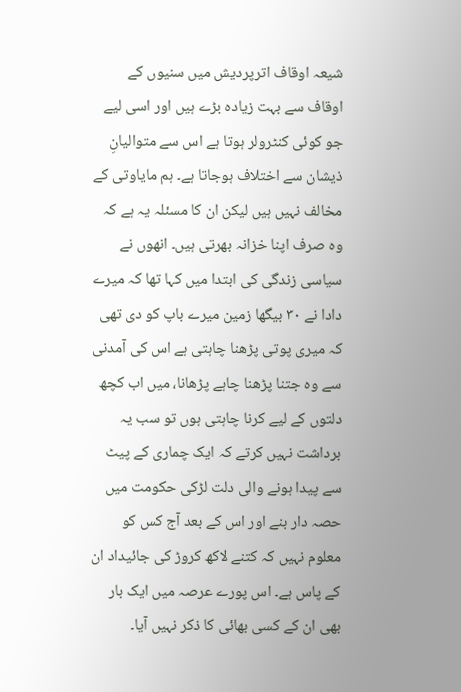شیعہ اوقاف اترپردیش میں سنیوں کے اوقاف سے بہت زیادہ بڑے ہیں اور اسی لیے جو کوئی کنٹرولر ہوتا ہے اس سے متوالیانِ ذیشان سے اختلاف ہوجاتا ہے۔ ہم مایاوتی کے مخالف نہیں ہیں لیکن ان کا مسئلہ یہ ہے کہ وہ صرف اپنا خزانہ بھرتی ہیں۔ انھوں نے سیاسی زندگی کی ابتدا میں کہا تھا کہ میرے دادا نے ۳۰ بیگھا زمین میرے باپ کو دی تھی کہ میری پوتی پڑھنا چاہتی ہے اس کی آمدنی سے وہ جتنا پڑھنا چاہے پڑھانا، میں اب کچھ دلتوں کے لیے کرنا چاہتی ہوں تو سب یہ برداشت نہیں کرتے کہ ایک چماری کے پیٹ سے پیدا ہونے والی دلت لڑکی حکومت میں حصہ دار بنے اور اس کے بعد آج کس کو معلوم نہیں کہ کتنے لاکھ کروڑ کی جائیداد ان کے پاس ہے۔ اس پورے عرصہ میں ایک بار بھی ان کے کسی بھائی کا ذکر نہیں آیا۔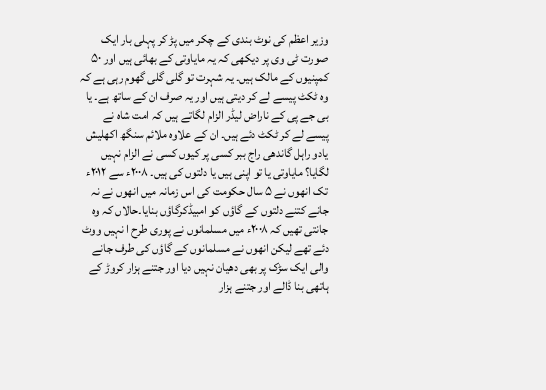وزیر اعظم کی نوٹ بندی کے چکر میں پڑ کر پہلی بار ایک صورت ٹی وی پر دیکھی کہ یہ مایاوتی کے بھائی ہیں اور ۵۰ کمپنیوں کے مالک ہیں۔ یہ شہرت تو گلی گلی گھوم رہی ہے کہ وہ ٹکٹ پیسے لے کر دیتی ہیں اور یہ صرف ان کے ساتھ ہے۔ یا بی جے پی کے ناراض لیڈر الزام لگاتے ہیں کہ امت شاہ نے پیسے لے کر ٹکٹ دئے ہیں۔ ان کے علاوہ ملائم سنگھ اکھلیش یادو راہل گاندھی راج ببر کسی پر کیوں کسی نے الزام نہیں لگایا؟ مایاوتی یا تو اپنی ہیں یا دلتوں کی ہیں۔ ۲۰۰۸ء سے ۲۰۱۲ء تک انھوں نے ۵ سال حکومت کی اس زمانہ میں انھوں نے نہ جانے کتنے دلتوں کے گاؤں کو امبیڈکرگاؤں بنایا۔حالاں کہ وہ جانتی تھیں کہ ۲۰۰۸ء میں مسلمانوں نے پوری طرح ا نہیں ووٹ دئے تھے لیکن انھوں نے مسلمانوں کے گاؤں کی طرف جانے والی ایک سڑک پر بھی دھیان نہیں دیا اور جتنے ہزار کروڑ کے ہاتھی بنا ڈالے اور جتنے ہزار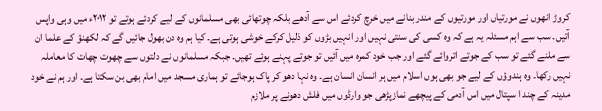کروڑ انھوں نے مورتیاں اور مورتیوں کے مندر بنانے میں خرچ کردئے اس سے آدھے بلکہ چوتھائی بھی مسلمانوں کے لیے کردئے ہوتے تو ۲۰۱۲ء میں وہی واپس آتیں۔ سب سے اہم مسئلہ یہ ہے کہ وہ کسی کی سنتی نہیں اور انہیں بڑوں کو ذلیل کرکے خوشی ہوتی ہے۔ کیا ہم وہ دن بھول جائیں گے کہ لکھنؤ کے علما ان سے ملنے گئے تو سب کے جوتے اتروائے گئے اور جب خود کمرہ میں آئیں تو جوتے پہنے ہوئے تھیں۔ جبکہ مسلمانوں نے دلتوں سے چھوت چھات کا معاملہ نہیں رکھا۔ وہ ہندوؤں کے لیے جو بھی ہوں اسلام میں ہر انسان انسان ہے۔ وہ نہا دھو کر پاک ہوجائے تو ہماری مسجد میں امام بھی بن سکتا ہے۔ اور ہم نے خود مدینہ کے چند ا سپتال میں اس آدمی کے پیچھے نمازپڑھی جو وارڈوں میں فلش دھونے پر ملازم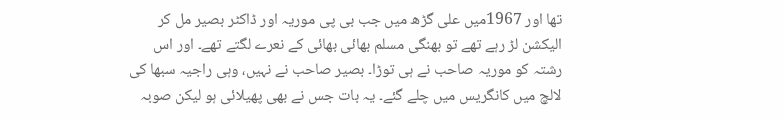تھا اور 1967میں علی گڑھ میں جب بی پی موریہ اور ڈاکٹر بصیر مل کر الیکشن لڑ رہے تھے تو بھنگی مسلم بھائی بھائی کے نعرے لگتے تھے۔ اور اس رشتہ کو موریہ صاحب نے ہی توڑا۔ بصیر صاحب نے نہیں، وہی راجیہ سبھا کی لالچ میں کانگریس میں چلے گئے۔ یہ بات جس نے بھی پھیلائی ہو لیکن صوبہ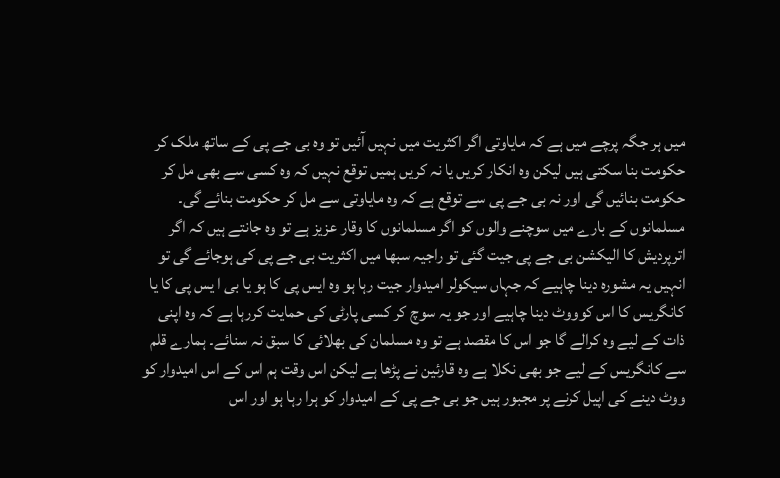میں ہر جگہ پرچے میں ہے کہ مایاوتی اگر اکثریت میں نہیں آئیں تو وہ بی جے پی کے ساتھ ملک کر حکومت بنا سکتی ہیں لیکن وہ انکار کریں یا نہ کریں ہمیں توقع نہیں کہ وہ کسی سے بھی مل کر حکومت بنائیں گی اور نہ بی جے پی سے توقع ہے کہ وہ مایاوتی سے مل کر حکومت بنائے گی۔ مسلمانوں کے بارے میں سوچنے والوں کو اگر مسلمانوں کا وقار عزیز ہے تو وہ جانتے ہیں کہ اگر اترپردیش کا الیکشن بی جے پی جیت گئی تو راجیہ سبھا میں اکثریت بی جے پی کی ہوجائے گی تو انہیں یہ مشورہ دینا چاہیے کہ جہاں سیکولر امیدوار جیت رہا ہو وہ ایس پی کا ہو یا بی ا یس پی کا یا کانگریس کا اس کوووٹ دینا چاہیے اور جو یہ سوچ کر کسی پارٹی کی حمایت کررہا ہے کہ وہ اپنی ذات کے لیے وہ کرالے گا جو اس کا مقصد ہے تو وہ مسلمان کی بھلائی کا سبق نہ سنائے۔ ہمارے قلم سے کانگریس کے لیے جو بھی نکلا ہے وہ قارئین نے پڑھا ہے لیکن اس وقت ہم اس کے اس امیدوار کو ووٹ دینے کی اپیل کرنے پر مجبور ہیں جو بی جے پی کے امیدوار کو ہرا رہا ہو اور اس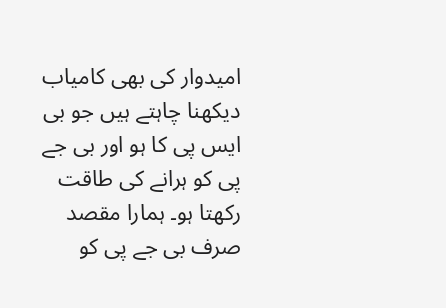امیدوار کی بھی کامیاب دیکھنا چاہتے ہیں جو بی ایس پی کا ہو اور بی جے پی کو ہرانے کی طاقت رکھتا ہو۔ ہمارا مقصد صرف بی جے پی کو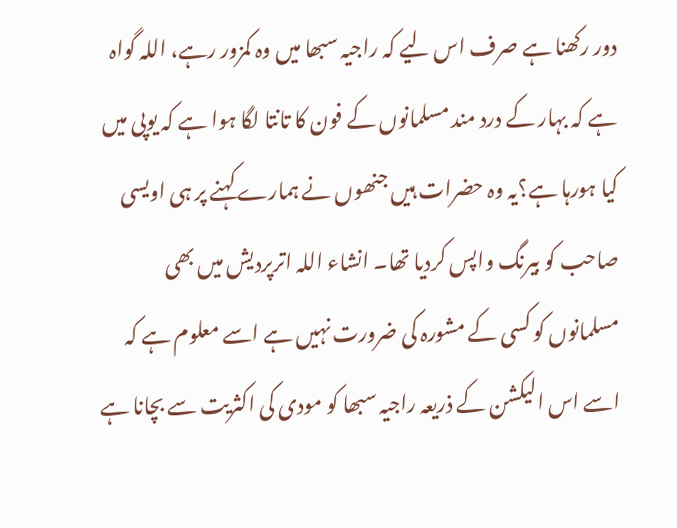دور رکھنا ہے صرف اس لیے کہ راجیہ سبھا میں وہ کمزور رہے، اللہ گواہ ہے کہ بہار کے درد مند مسلمانوں کے فون کا تانتا لگا ہوا ہے کہ یوپی میں کیا ہورہا ہے؟یہ وہ حضرات ہیں جنھوں نے ہمارے کہنے پر ہی اویسی صاحب کو بیرنگ واپس کردیا تھا۔ انشاء اللہ اترپردیش میں بھی مسلمانوں کو کسی کے مشورہ کی ضرورت نہیں ہے اسے معلوم ہے کہ اسے اس الیکشن کے ذریعہ راجیہ سبھا کو مودی کی اکثریت سے بچانا ہے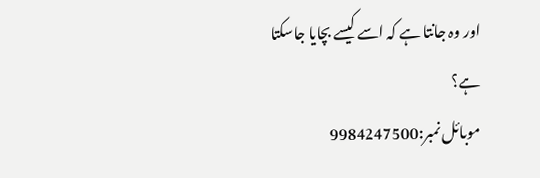اور وہ جانتا ہے کہ اسے کیسے بچایا جاسکتا ہے؟
موبائل نمبر:9984247500